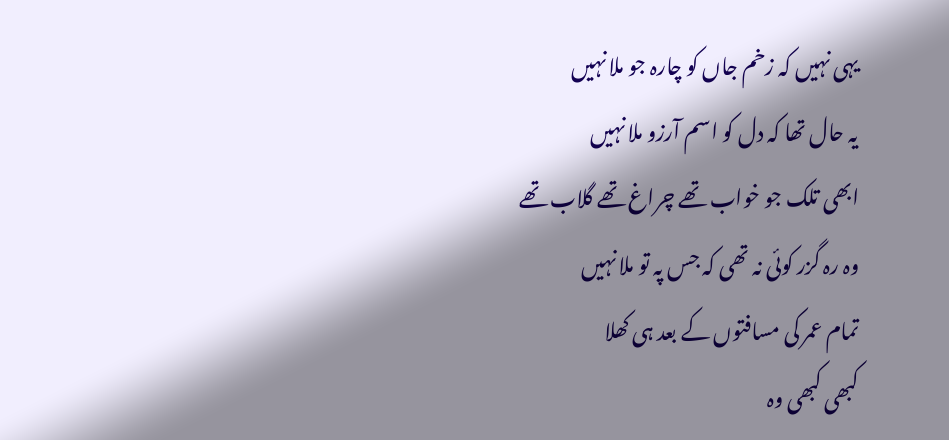یہی نہیں کہ زخم جاں کو چارہ جو ملا نہیں
یہ حال تھا کہ دل کو اسم آرزو ملا نہیں
ابھی تلک جو خواب تھے چراغ تھے گلاب تھے
وہ رہ گزر کوئی نہ تھی کہ جس پہ تو ملا نہیں
تمام عمر کی مسافتوں کے بعد ہی کھلا
کبھی کبھی وہ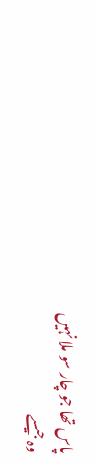پاس تھا جو چار سو ملا نہیں
وہ جیسے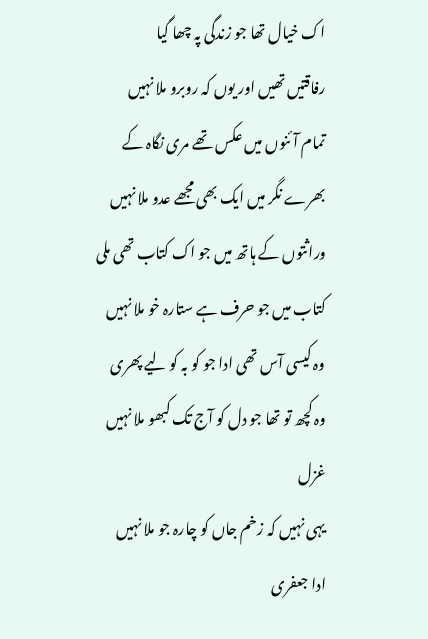اک خیال تھا جو زندگی پہ چھا گیا
رفاقتیں تھیں اور یوں کہ روبرو ملا نہیں
تمام آئنوں میں عکس تھے مری نگاہ کے
بھرے نگر میں ایک بھی مجھے عدو ملا نہیں
وراثتوں کے ہاتھ میں جو اک کتاب تھی ملی
کتاب میں جو حرف ہے ستارہ خو ملا نہیں
وہ کیسی آس تھی ادا جو کو بہ کو لیے پھری
وہ کچھ تو تھا جو دل کو آج تک کبھو ملا نہیں
غزل
یہی نہیں کہ زخم جاں کو چارہ جو ملا نہیں
ادا جعفری